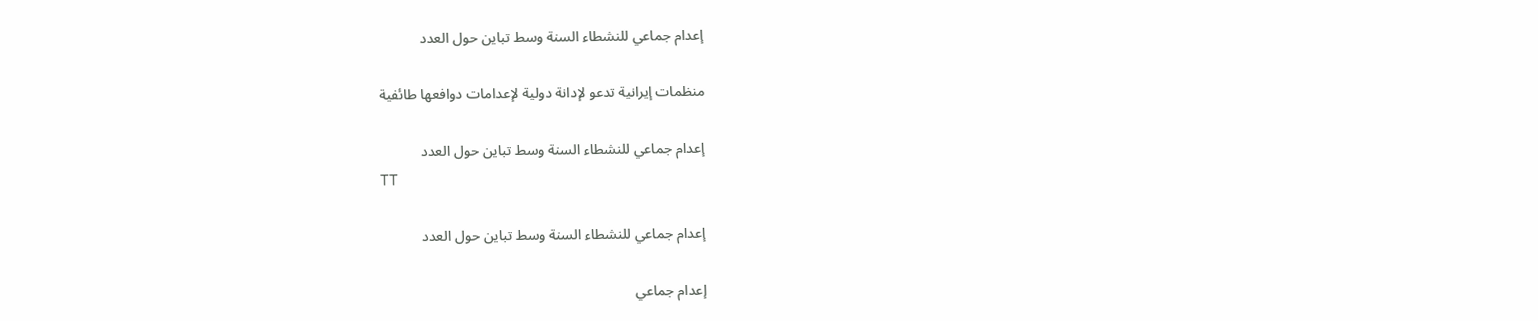إعدام جماعي للنشطاء السنة وسط تباين حول العدد

منظمات إيرانية تدعو لإدانة دولية لإعدامات دوافعها طائفية

إعدام جماعي للنشطاء السنة وسط تباين حول العدد
TT

إعدام جماعي للنشطاء السنة وسط تباين حول العدد

إعدام جماعي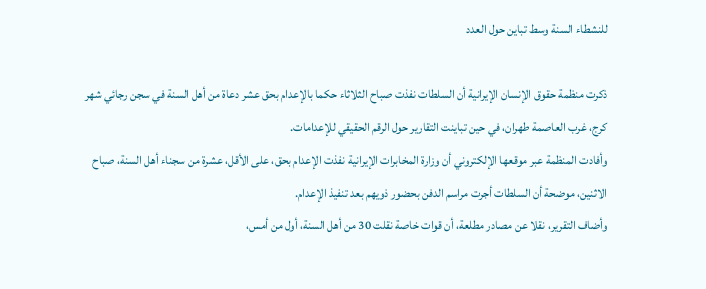للنشطاء السنة وسط تباين حول العدد

ذكرت منظمة حقوق الإنسان الإيرانية أن السلطات نفذت صباح الثلاثاء حكما بالإعدام بحق عشر دعاة من أهل السنة في سجن رجائي شهر كرج، غرب العاصمة طهران، في حين تباينت التقارير حول الرقم الحقيقي للإعدامات.
وأفادت المنظمة عبر موقعها الإلكتروني أن وزارة المخابرات الإيرانية نفذت الإعدام بحق، على الأقل، عشرة من سجناء أهل السنة، صباح الاثنين، موضحة أن السلطات أجرت مراسم الدفن بحضور ذويهم بعد تنفيذ الإعدام.
وأضاف التقرير، نقلا عن مصادر مطلعة، أن قوات خاصة نقلت 30 من أهل السنة، أول من أمس،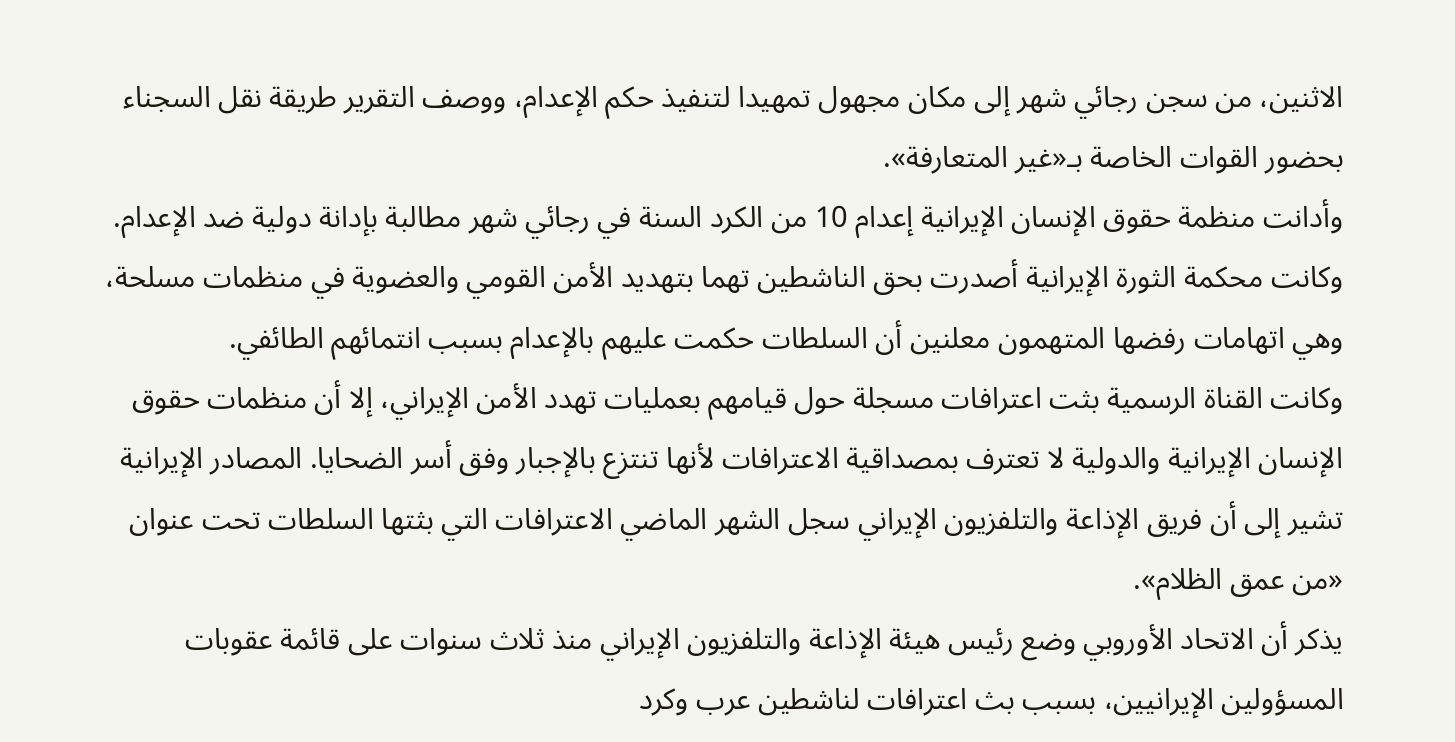الاثنين، من سجن رجائي شهر إلى مكان مجهول تمهيدا لتنفيذ حكم الإعدام، ووصف التقرير طريقة نقل السجناء بحضور القوات الخاصة بـ«غير المتعارفة».
وأدانت منظمة حقوق الإنسان الإيرانية إعدام 10 من الكرد السنة في رجائي شهر مطالبة بإدانة دولية ضد الإعدام.
وكانت محكمة الثورة الإيرانية أصدرت بحق الناشطين تهما بتهديد الأمن القومي والعضوية في منظمات مسلحة، وهي اتهامات رفضها المتهمون معلنين أن السلطات حكمت عليهم بالإعدام بسبب انتمائهم الطائفي.
وكانت القناة الرسمية بثت اعترافات مسجلة حول قيامهم بعمليات تهدد الأمن الإيراني، إلا أن منظمات حقوق الإنسان الإيرانية والدولية لا تعترف بمصداقية الاعترافات لأنها تنتزع بالإجبار وفق أسر الضحايا. المصادر الإيرانية تشير إلى أن فريق الإذاعة والتلفزيون الإيراني سجل الشهر الماضي الاعترافات التي بثتها السلطات تحت عنوان «من عمق الظلام».
يذكر أن الاتحاد الأوروبي وضع رئيس هيئة الإذاعة والتلفزيون الإيراني منذ ثلاث سنوات على قائمة عقوبات المسؤولين الإيرانيين، بسبب بث اعترافات لناشطين عرب وكرد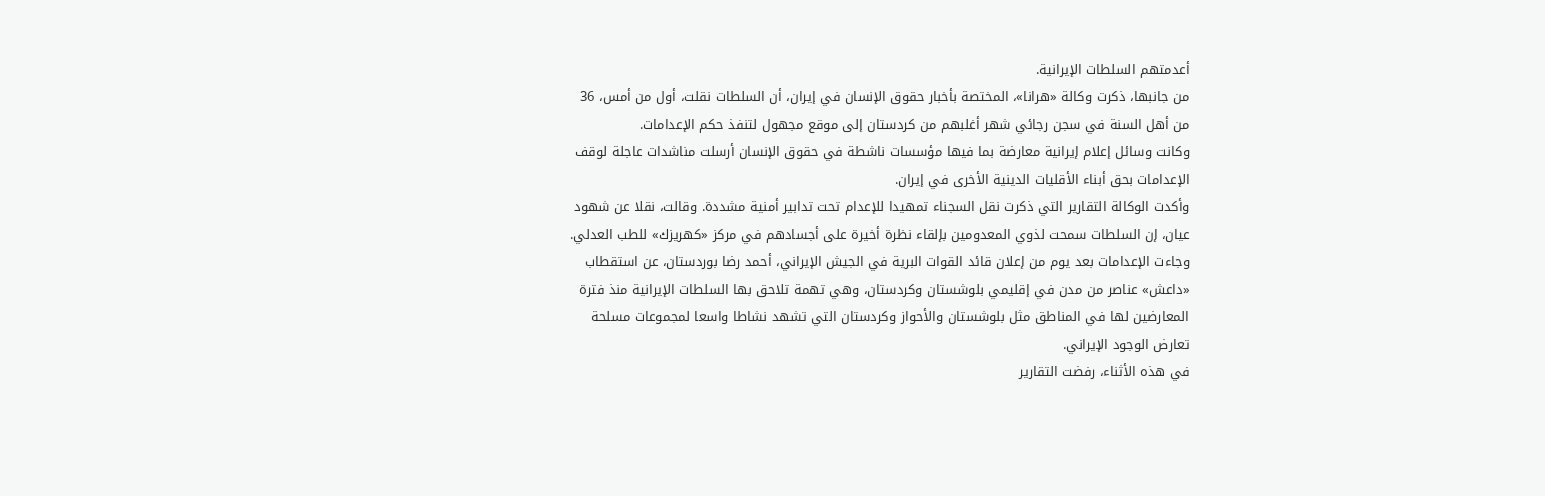أعدمتهم السلطات الإيرانية.
من جانبها، ذكرت وكالة «هرانا»، المختصة بأخبار حقوق الإنسان في إيران، أن السلطات نقلت، أول من أمس، 36 من أهل السنة في سجن رجائي شهر أغلبهم من كردستان إلى موقع مجهول لتنفذ حكم الإعدامات.
وكانت وسائل إعلام إيرانية معارضة بما فيها مؤسسات ناشطة في حقوق الإنسان أرسلت مناشدات عاجلة لوقف الإعدامات بحق أبناء الأقليات الدينية الأخرى في إيران.
وأكدت الوكالة التقارير التي ذكرت نقل السجناء تمهيدا للإعدام تحت تدابير أمنية مشددة. وقالت، نقلا عن شهود عيان، إن السلطات سمحت لذوي المعدومين بإلقاء نظرة أخيرة على أجسادهم في مركز «كهريزك» للطب العدلي.
وجاءت الإعدامات بعد يوم من إعلان قائد القوات البرية في الجيش الإيراني، أحمد رضا بوردستان، عن استقطاب «داعش» عناصر من مدن في إقليمي بلوشستان وكردستان، وهي تهمة تلاحق بها السلطات الإيرانية منذ فترة المعارضين لها في المناطق مثل بلوشستان والأحواز وكردستان التي تشهد نشاطا واسعا لمجموعات مسلحة تعارض الوجود الإيراني.
في هذه الأثناء، رفضت التقارير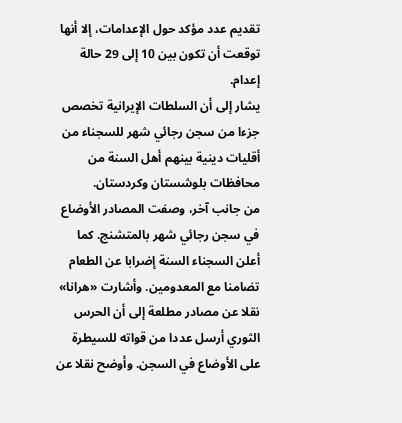تقديم عدد مؤكد حول الإعدامات، إلا أنها توقعت أن تكون بين 10 إلى 29 حالة إعدام.
يشار إلى أن السلطات الإيرانية تخصص جزءا من سجن رجائي شهر للسجناء من أقليات دينية بينهم أهل السنة من محافظات بلوشستان وكردستان.
من جانب آخر، وصفت المصادر الأوضاع في سجن رجائي شهر بالمتشنج. كما أعلن السجناء السنة إضرابا عن الطعام تضامنا مع المعدومين. وأشارت «هرانا» نقلا عن مصادر مطلعة إلى أن الحرس الثوري أرسل عددا من قواته للسيطرة على الأوضاع في السجن. وأوضح نقلا عن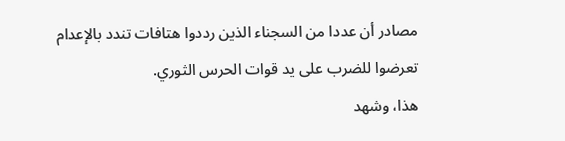مصادر أن عددا من السجناء الذين رددوا هتافات تندد بالإعدام تعرضوا للضرب على يد قوات الحرس الثوري.
هذا، وشهد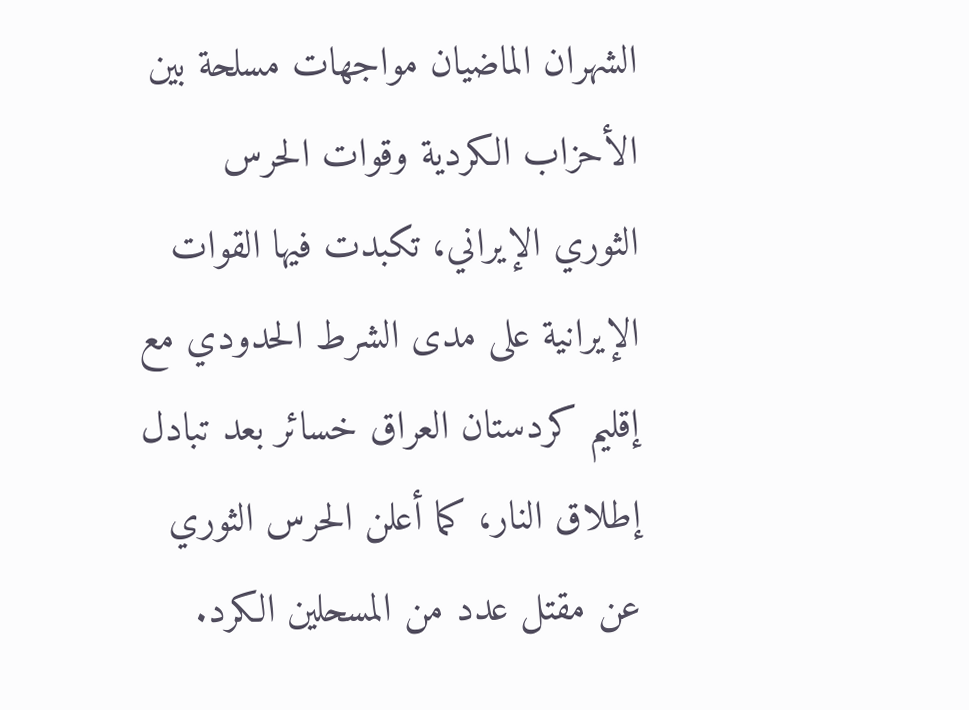الشهران الماضيان مواجهات مسلحة بين الأحزاب الكردية وقوات الحرس الثوري الإيراني، تكبدت فيها القوات الإيرانية على مدى الشرط الحدودي مع إقليم كردستان العراق خسائر بعد تبادل إطلاق النار، كما أعلن الحرس الثوري عن مقتل عدد من المسحلين الكرد.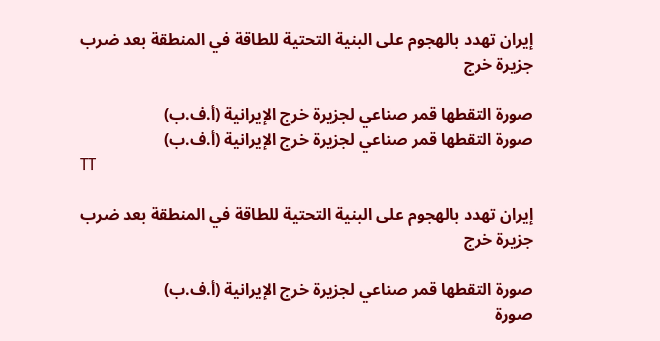إيران تهدد بالهجوم على البنية التحتية للطاقة في المنطقة بعد ضرب جزيرة خرج

صورة التقطها قمر صناعي لجزيرة خرج الإيرانية (أ.ف.ب)
صورة التقطها قمر صناعي لجزيرة خرج الإيرانية (أ.ف.ب)
TT

إيران تهدد بالهجوم على البنية التحتية للطاقة في المنطقة بعد ضرب جزيرة خرج

صورة التقطها قمر صناعي لجزيرة خرج الإيرانية (أ.ف.ب)
صورة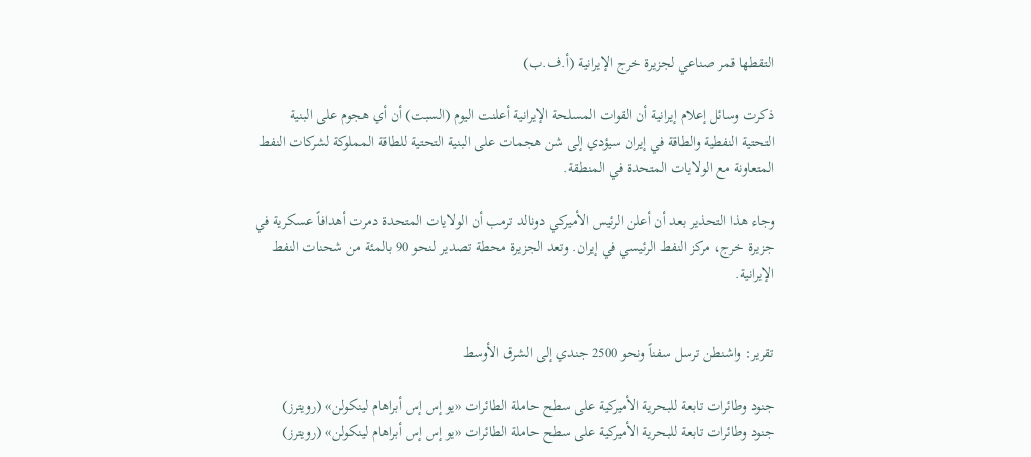التقطها قمر صناعي لجزيرة خرج الإيرانية (أ.ف.ب)

ذكرت وسائل إعلام إيرانية أن القوات المسلحة الإيرانية أعلنت اليوم (السبت) أن أي هجوم ‌على البنية التحتية ‌النفطية والطاقة ‌في إيران سيؤدي إلى شن هجمات على البنية التحتية للطاقة المملوكة لشركات النفط المتعاونة مع الولايات المتحدة ‌في ‌المنطقة.

وجاء هذا ‌التحذير بعد ‌أن أعلن الرئيس الأميركي دونالد ترمب أن الولايات ‌المتحدة دمرت أهدافاً عسكرية في جزيرة خرج، مركز النفط الرئيسي في إيران. وتعد الجزيرة محطة تصدير لـنحو 90 بالمئة من شحنات النفط الإيرانية.


تقرير: واشنطن ترسل سفناً ونحو 2500 جندي إلى الشرق الأوسط

جنود وطائرات تابعة للبحرية الأميركية على سطح حاملة الطائرات «يو إس إس أبراهام لينكولن» (رويترز)
جنود وطائرات تابعة للبحرية الأميركية على سطح حاملة الطائرات «يو إس إس أبراهام لينكولن» (رويترز)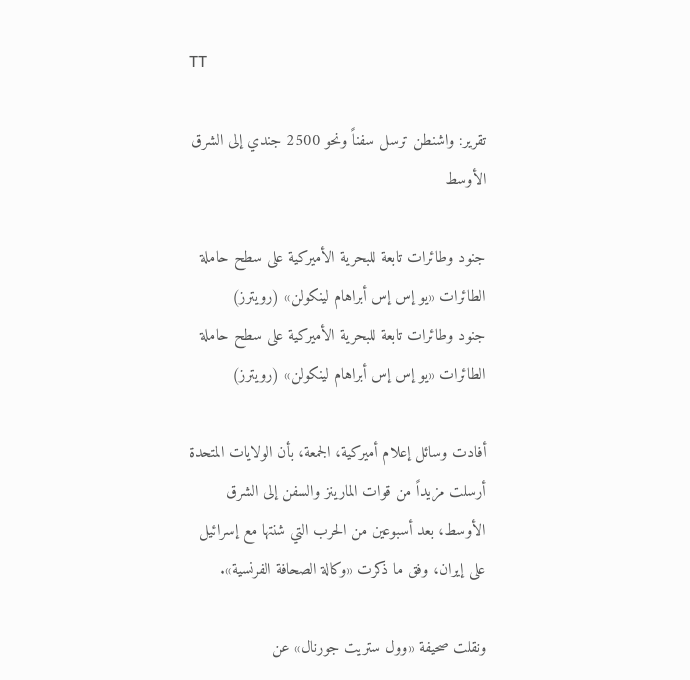TT

تقرير: واشنطن ترسل سفناً ونحو 2500 جندي إلى الشرق الأوسط

جنود وطائرات تابعة للبحرية الأميركية على سطح حاملة الطائرات «يو إس إس أبراهام لينكولن» (رويترز)
جنود وطائرات تابعة للبحرية الأميركية على سطح حاملة الطائرات «يو إس إس أبراهام لينكولن» (رويترز)

أفادت وسائل إعلام أميركية، الجمعة، بأن الولايات المتحدة أرسلت مزيداً من قوات المارينز والسفن إلى الشرق الأوسط، بعد أسبوعين من الحرب التي شنتها مع إسرائيل على إيران، وفق ما ذكرت «وكالة الصحافة الفرنسية».

ونقلت صحيفة «وول ستريت جورنال» عن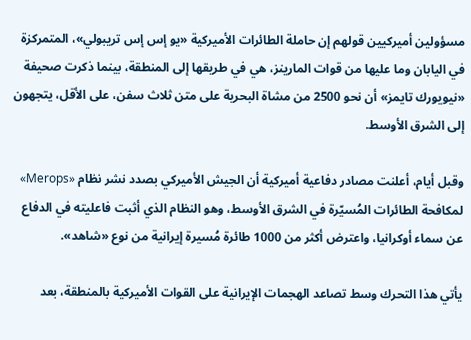مسؤولين أميركيين قولهم إن حاملة الطائرات الأميركية «يو إس إس تريبولي»، المتمركزة في اليابان وما عليها من قوات المارينز، هي في طريقها إلى المنطقة، بينما ذكرت صحيفة «نيويورك تايمز» أن نحو 2500 من مشاة البحرية على متن ثلاث سفن، على الأقل، يتجهون إلى الشرق الأوسط.

وقبل أيام، أعلنت مصادر دفاعية أميركية أن الجيش الأميركي بصدد نشر نظام «Merops» لمكافحة الطائرات المُسيّرة في الشرق الأوسط، وهو النظام الذي أثبت فاعليته في الدفاع عن سماء أوكرانيا، واعترض أكثر من 1000 طائرة مُسيرة إيرانية من نوع «شاهد».

يأتي هذا التحرك وسط تصاعد الهجمات الإيرانية على القوات الأميركية بالمنطقة، بعد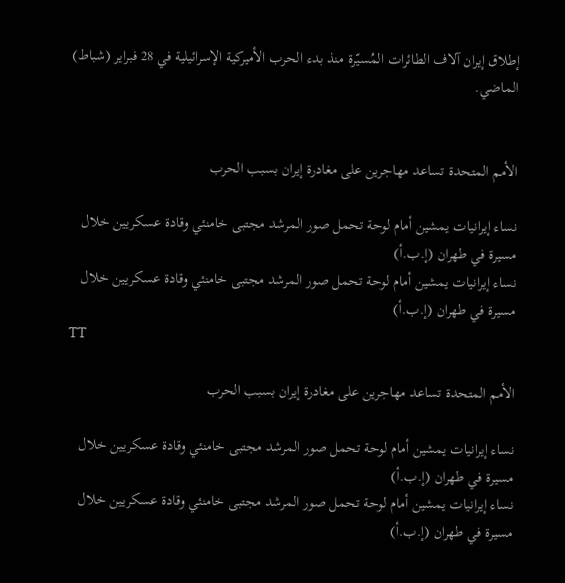إطلاق إيران آلاف الطائرات المُسيّرة منذ بدء الحرب الأميركية الإسرائيلية في 28 فبراير (شباط) الماضي.


الأمم المتحدة تساعد مهاجرين على مغادرة إيران بسبب الحرب

نساء إيرانيات يمشين أمام لوحة تحمل صور المرشد مجتبى خامنئي وقادة عسكريين خلال مسيرة في طهران (إ.ب.أ)
نساء إيرانيات يمشين أمام لوحة تحمل صور المرشد مجتبى خامنئي وقادة عسكريين خلال مسيرة في طهران (إ.ب.أ)
TT

الأمم المتحدة تساعد مهاجرين على مغادرة إيران بسبب الحرب

نساء إيرانيات يمشين أمام لوحة تحمل صور المرشد مجتبى خامنئي وقادة عسكريين خلال مسيرة في طهران (إ.ب.أ)
نساء إيرانيات يمشين أمام لوحة تحمل صور المرشد مجتبى خامنئي وقادة عسكريين خلال مسيرة في طهران (إ.ب.أ)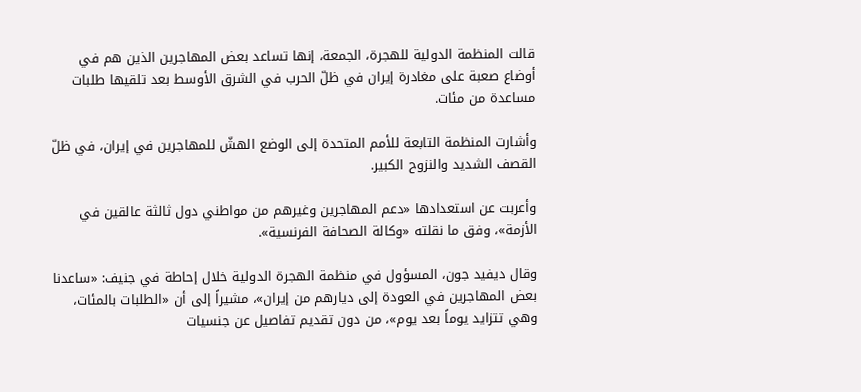قالت المنظمة الدولية للهجرة، الجمعة، إنها تساعد بعض المهاجرين الذين هم في أوضاع صعبة على مغادرة إيران في ظلّ الحرب في الشرق الأوسط بعد تلقيها طلبات مساعدة من مئات.

وأشارت المنظمة التابعة للأمم المتحدة إلى الوضع الهشّ للمهاجرين في إيران، في ظلّ القصف الشديد والنزوح الكبير.

وأعربت عن استعدادها «دعم المهاجرين وغيرهم من مواطني دول ثالثة عالقين في الأزمة»، وفق ما نقلته «وكالة الصحافة الفرنسية».

وقال ديفيد جون، المسؤول في منظمة الهجرة الدولية خلال إحاطة في جنيف: «ساعدنا بعض المهاجرين في العودة إلى ديارهم من إيران»، مشيراً إلى أن «الطلبات بالمئات، وهي تتزايد يوماً بعد يوم»، من دون تقديم تفاصيل عن جنسيات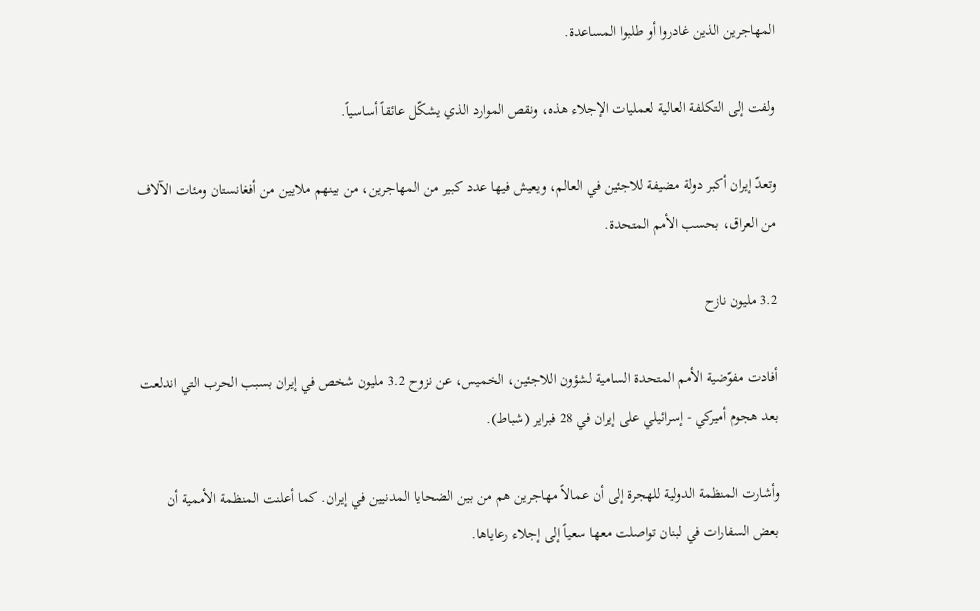المهاجرين الذين غادروا أو طلبوا المساعدة.

ولفت إلى التكلفة العالية لعمليات الإجلاء هذه، ونقص الموارد الذي يشكّل عائقاً أساسياً.

وتعدّ إيران أكبر دولة مضيفة للاجئين في العالم، ويعيش فيها عدد كبير من المهاجرين، من بينهم ملايين من أفغانستان ومئات الآلاف من العراق، بحسب الأمم المتحدة.

3.2 مليون نازح

أفادت مفوّضية الأمم المتحدة السامية لشؤون اللاجئين، الخميس، عن نزوح 3.2 مليون شخص في إيران بسبب الحرب التي اندلعت بعد هجوم أميركي - إسرائيلي على إيران في 28 فبراير (شباط).

وأشارت المنظمة الدولية للهجرة إلى أن عمالاً مهاجرين هم من بين الضحايا المدنيين في إيران. كما أعلنت المنظمة الأممية أن بعض السفارات في لبنان تواصلت معها سعياً إلى إجلاء رعاياها.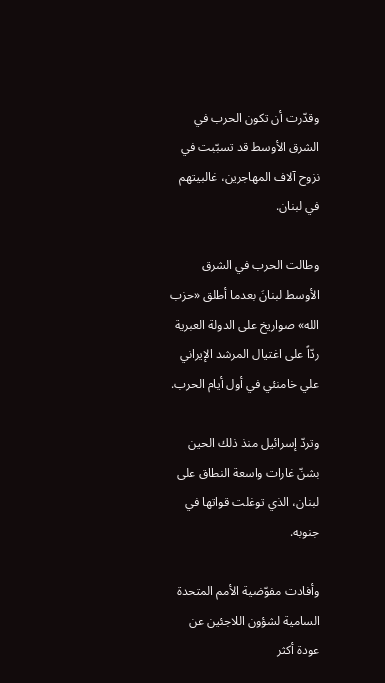وقدّرت أن تكون الحرب في الشرق الأوسط قد تسبّبت في نزوح آلاف المهاجرين، غالبيتهم في لبنان.

وطالت الحرب في الشرق الأوسط لبنانَ بعدما أطلق «حزب الله» صواريخ على الدولة العبرية ردّاً على اغتيال المرشد الإيراني علي خامنئي في أول أيام الحرب.

وتردّ إسرائيل منذ ذلك الحين بشنّ غارات واسعة النطاق على لبنان، الذي توغلت قواتها في جنوبه.

وأفادت مفوّضية الأمم المتحدة السامية لشؤون اللاجئين عن عودة أكثر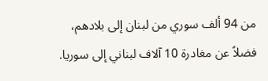من 94 ألف سوري من لبنان إلى بلادهم، فضلاً عن مغادرة 10 آلاف لبناني إلى سوريا.